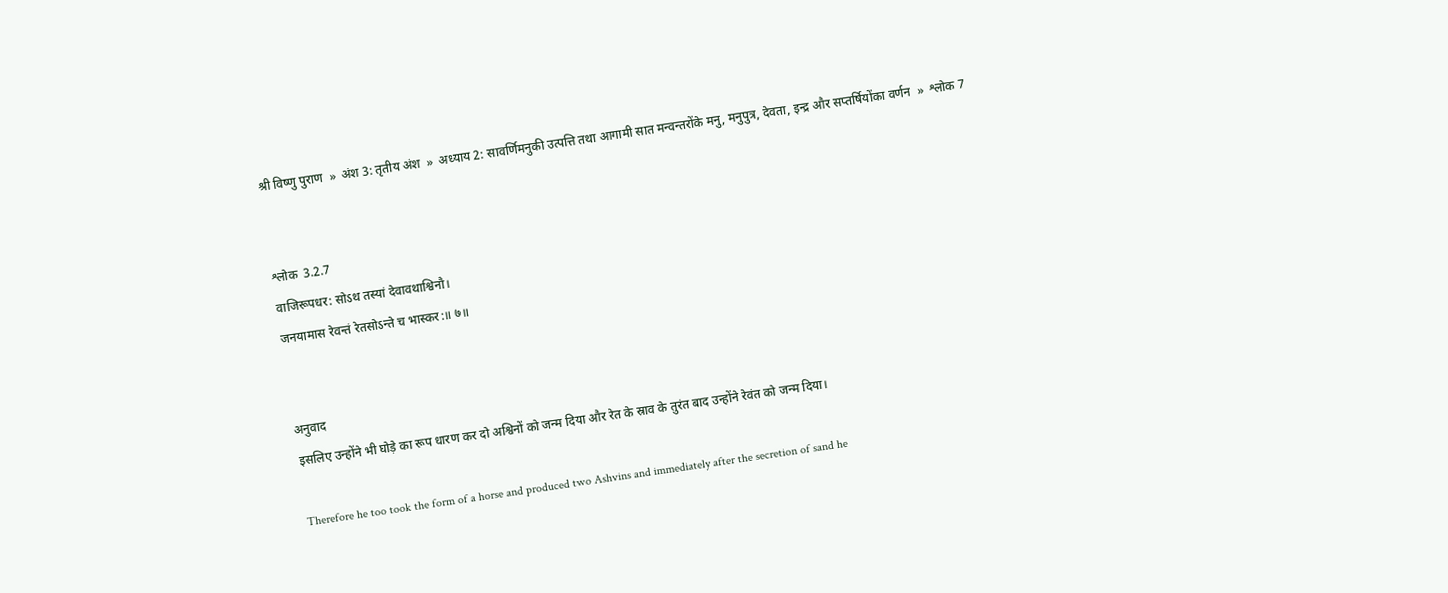श्री विष्णु पुराण  »  अंश 3: तृतीय अंश  »  अध्याय 2: सावर्णिमनुकी उत्पत्ति तथा आगामी सात मन्वन्तरोंके मनु, मनुपुत्र, देवता, इन्द्र और सप्तर्षियोंका वर्णन  »  श्लोक 7


श्लोक  3.2.7
वाजिरूपधर: सोऽथ तस्यां देवावथाश्विनौ।
जनयामास रेवन्तं रेतसोऽन्ते च भास्कर:॥ ७॥


अनुवाद
इसलिए उन्होंने भी घोड़े का रूप धारण कर दो अश्विनों को जन्म दिया और रेत के स्राव के तुरंत बाद उन्होंने रेवंत को जन्म दिया।

Therefore he too took the form of a horse and produced two Ashvins and immediately after the secretion of sand he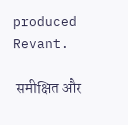produced Revant.

 समीक्षित और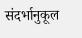संदर्भानुकूल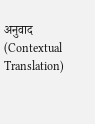अनुवाद (Contextual Translation)